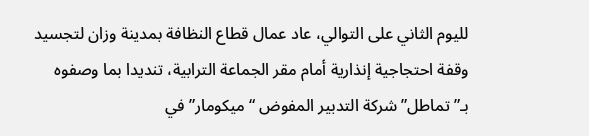لليوم الثاني على التوالي، عاد عمال قطاع النظافة بمدينة وزان لتجسيد وقفة احتجاجية إنذارية أمام مقر الجماعة الترابية، تنديدا بما وصفوه بـ”تماطل” شركة التدبير المفوض “ميكومار” في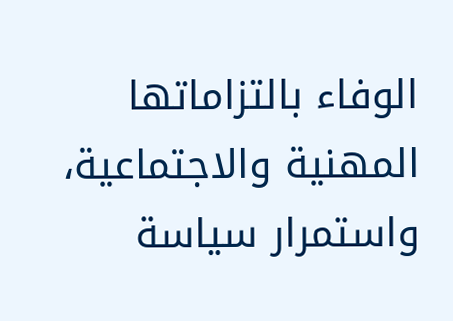الوفاء بالتزاماتها المهنية والاجتماعية، واستمرار سياسة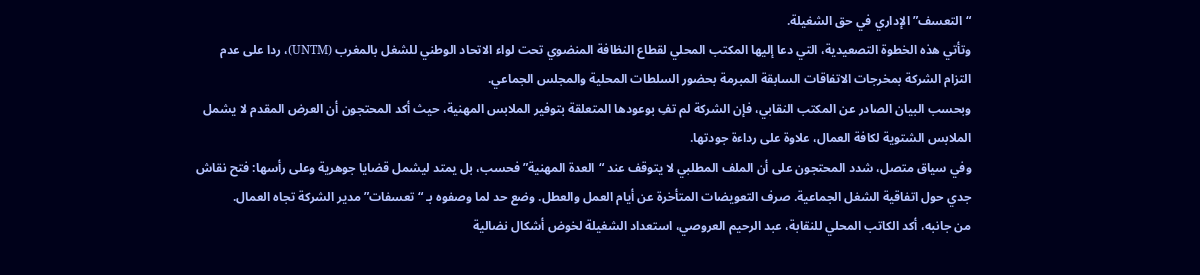“التعسف” الإداري في حق الشغيلة.
وتأتي هذه الخطوة التصعيدية، التي دعا إليها المكتب المحلي لقطاع النظافة المنضوي تحت لواء الاتحاد الوطني للشغل بالمغرب (UNTM)، ردا على عدم التزام الشركة بمخرجات الاتفاقات السابقة المبرمة بحضور السلطات المحلية والمجلس الجماعي.
وبحسب البيان الصادر عن المكتب النقابي، فإن الشركة لم تفِ بوعودها المتعلقة بتوفير الملابس المهنية، حيث أكد المحتجون أن العرض المقدم لا يشمل الملابس الشتوية لكافة العمال، علاوة على رداءة جودتها.
وفي سياق متصل، شدد المحتجون على أن الملف المطلبي لا يتوقف عند “العدة المهنية” فحسب، بل يمتد ليشمل قضايا جوهرية وعلى رأسها: فتح نقاش جدي حول اتفاقية الشغل الجماعية. صرف التعويضات المتأخرة عن أيام العمل والعطل. وضع حد لما وصفوه بـ “تعسفات” مدير الشركة تجاه العمال.
من جانبه، أكد الكاتب المحلي للنقابة، عبد الرحيم العروصي، استعداد الشغيلة لخوض أشكال نضالية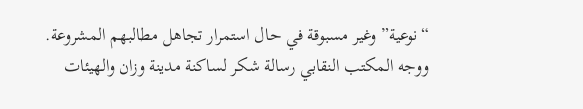“نوعية” وغير مسبوقة في حال استمرار تجاهل مطالبهم المشروعة.
ووجه المكتب النقابي رسالة شكر لساكنة مدينة وزان والهيئات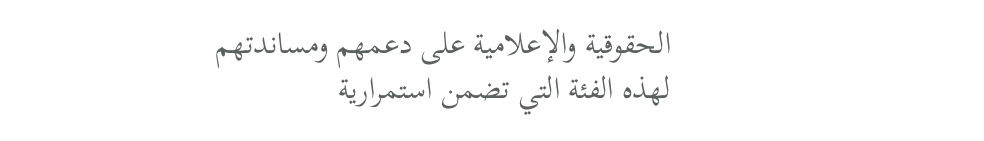الحقوقية والإعلامية على دعمهم ومساندتهم لهذه الفئة التي تضمن استمرارية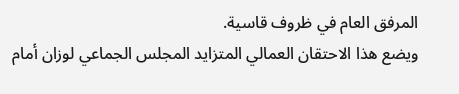المرفق العام في ظروف قاسية.
ويضع هذا الاحتقان العمالي المتزايد المجلس الجماعي لوزان أمام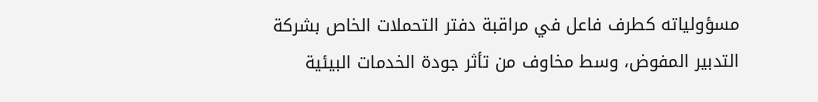مسؤولياته كطرف فاعل في مراقبة دفتر التحملات الخاص بشركة التدبير المفوض، وسط مخاوف من تأثر جودة الخدمات البيئية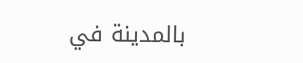بالمدينة في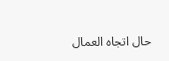حال اتجاه العمال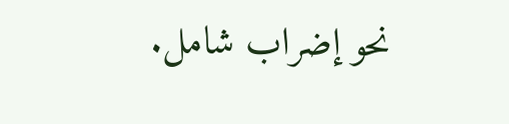نحو إضراب شامل.